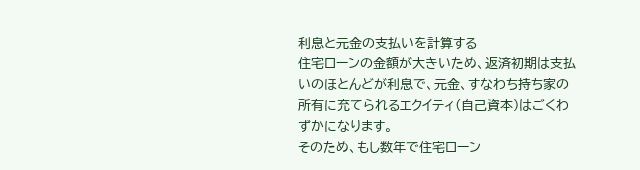利息と元金の支払いを計算する
住宅ローンの金額が大きいため、返済初期は支払いのほとんどが利息で、元金、すなわち持ち家の所有に充てられるエクイティ(自己資本)はごくわずかになります。
そのため、もし数年で住宅ローン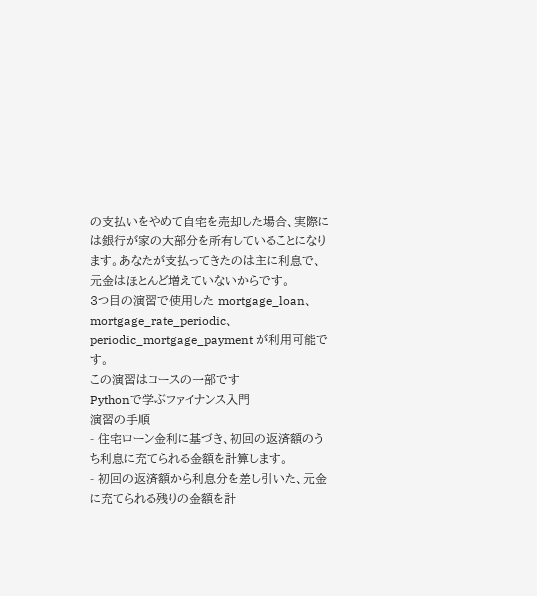の支払いをやめて自宅を売却した場合、実際には銀行が家の大部分を所有していることになります。あなたが支払ってきたのは主に利息で、元金はほとんど増えていないからです。
3つ目の演習で使用した mortgage_loan、mortgage_rate_periodic、periodic_mortgage_payment が利用可能です。
この演習はコースの一部です
Pythonで学ぶファイナンス入門
演習の手順
- 住宅ローン金利に基づき、初回の返済額のうち利息に充てられる金額を計算します。
- 初回の返済額から利息分を差し引いた、元金に充てられる残りの金額を計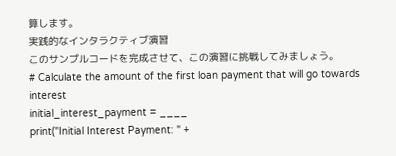算します。
実践的なインタラクティブ演習
このサンプルコードを完成させて、この演習に挑戦してみましょう。
# Calculate the amount of the first loan payment that will go towards interest
initial_interest_payment = ____
print("Initial Interest Payment: " +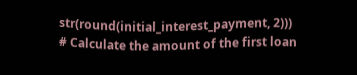str(round(initial_interest_payment, 2)))
# Calculate the amount of the first loan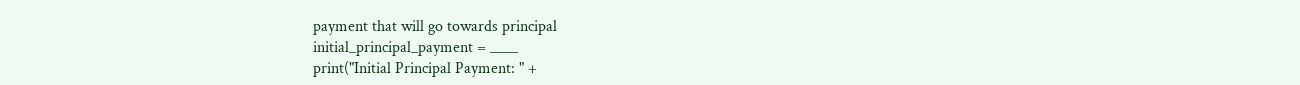payment that will go towards principal
initial_principal_payment = ____
print("Initial Principal Payment: " +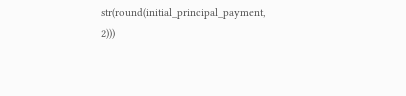str(round(initial_principal_payment, 2)))